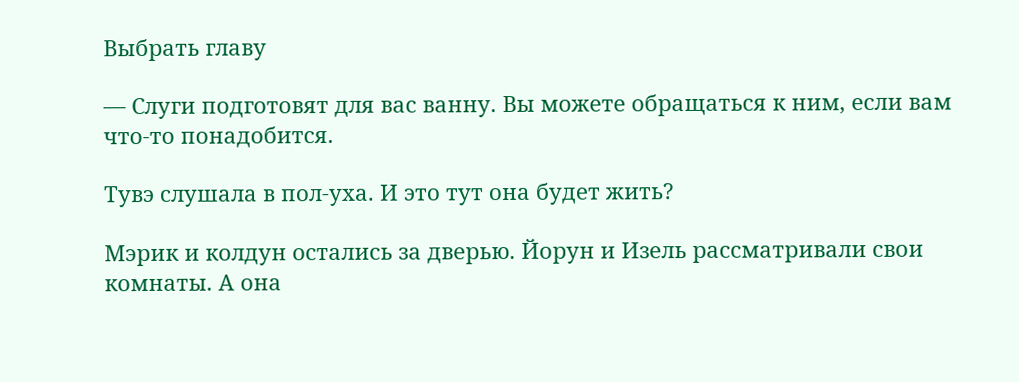Выбрать главу

— Слуги подготовят для вас ванну. Вы можете обращаться к ним, если вам что-то понадобится.

Тувэ слушала в пол-уха. И это тут она будет жить?

Мэрик и колдун остались за дверью. Йорун и Изель рассматривали свои комнаты. А она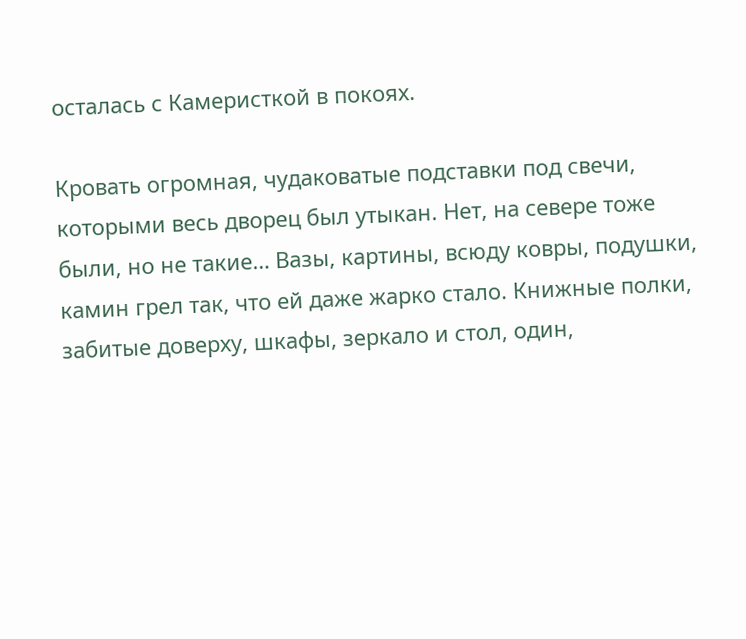осталась с Камеристкой в покоях.

Кровать огромная, чудаковатые подставки под свечи, которыми весь дворец был утыкан. Нет, на севере тоже были, но не такие… Вазы, картины, всюду ковры, подушки, камин грел так, что ей даже жарко стало. Книжные полки, забитые доверху, шкафы, зеркало и стол, один,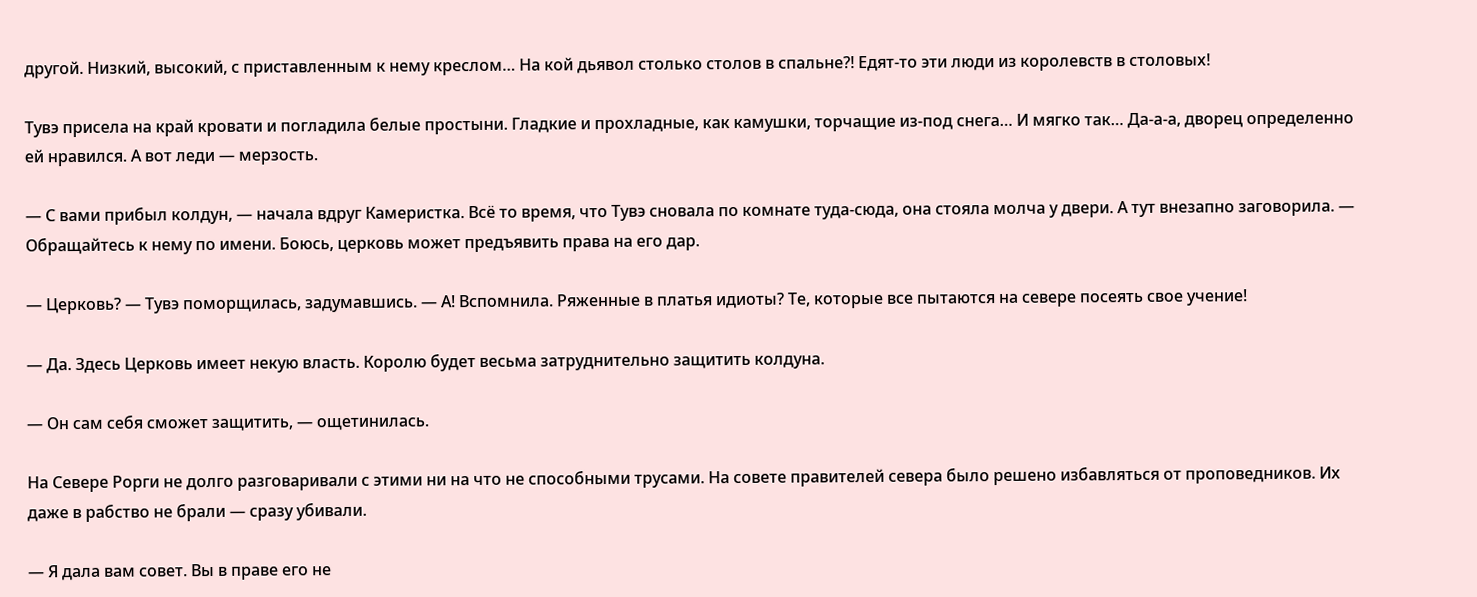другой. Низкий, высокий, с приставленным к нему креслом… На кой дьявол столько столов в спальне?! Едят-то эти люди из королевств в столовых!

Тувэ присела на край кровати и погладила белые простыни. Гладкие и прохладные, как камушки, торчащие из-под снега… И мягко так… Да-а-а, дворец определенно ей нравился. А вот леди — мерзость.

— С вами прибыл колдун, — начала вдруг Камеристка. Всё то время, что Тувэ сновала по комнате туда-сюда, она стояла молча у двери. А тут внезапно заговорила. — Обращайтесь к нему по имени. Боюсь, церковь может предъявить права на его дар.

— Церковь? — Тувэ поморщилась, задумавшись. — А! Вспомнила. Ряженные в платья идиоты? Те, которые все пытаются на севере посеять свое учение!

— Да. Здесь Церковь имеет некую власть. Королю будет весьма затруднительно защитить колдуна.

— Он сам себя сможет защитить, — ощетинилась.

На Севере Рорги не долго разговаривали с этими ни на что не способными трусами. На совете правителей севера было решено избавляться от проповедников. Их даже в рабство не брали — сразу убивали.

— Я дала вам совет. Вы в праве его не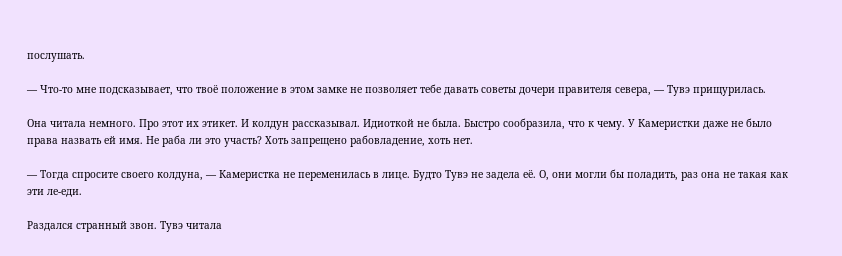послушать.

— Что-то мне подсказывает, что твоё положение в этом замке не позволяет тебе давать советы дочери правителя севера, — Тувэ прищурилась.

Она читала немного. Про этот их этикет. И колдун рассказывал. Идиоткой не была. Быстро сообразила, что к чему. У Камеристки даже не было права назвать ей имя. Не раба ли это участь? Хоть запрещено рабовладение, хоть нет.

— Тогда спросите своего колдуна, — Камеристка не переменилась в лице. Будто Тувэ не задела её. О, они могли бы поладить, раз она не такая как эти ле-еди.

Раздался странный звон. Тувэ читала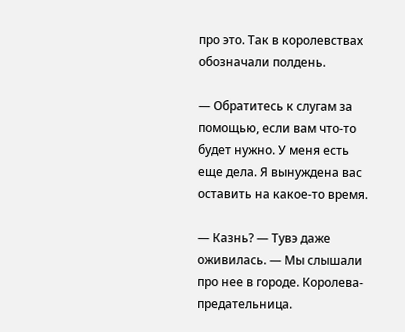про это. Так в королевствах обозначали полдень.

— Обратитесь к слугам за помощью, если вам что-то будет нужно. У меня есть еще дела. Я вынуждена вас оставить на какое-то время.

— Казнь? — Тувэ даже оживилась. — Мы слышали про нее в городе. Королева-предательница.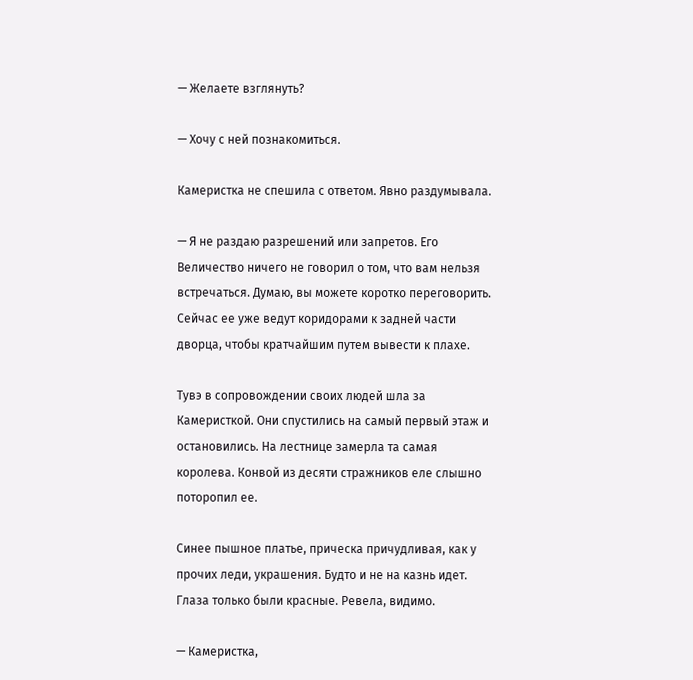— Желаете взглянуть?

— Хочу с ней познакомиться.

Камеристка не спешила с ответом. Явно раздумывала.

— Я не раздаю разрешений или запретов. Его Величество ничего не говорил о том, что вам нельзя встречаться. Думаю, вы можете коротко переговорить. Сейчас ее уже ведут коридорами к задней части дворца, чтобы кратчайшим путем вывести к плахе.

Тувэ в сопровождении своих людей шла за Камеристкой. Они спустились на самый первый этаж и остановились. На лестнице замерла та самая королева. Конвой из десяти стражников еле слышно поторопил ее.

Синее пышное платье, прическа причудливая, как у прочих леди, украшения. Будто и не на казнь идет. Глаза только были красные. Ревела, видимо.

— Камеристка,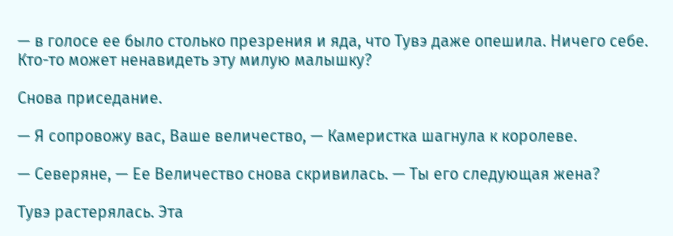— в голосе ее было столько презрения и яда, что Тувэ даже опешила. Ничего себе. Кто-то может ненавидеть эту милую малышку?

Снова приседание.

— Я сопровожу вас, Ваше величество, — Камеристка шагнула к королеве.

— Северяне, — Ее Величество снова скривилась. — Ты его следующая жена?

Тувэ растерялась. Эта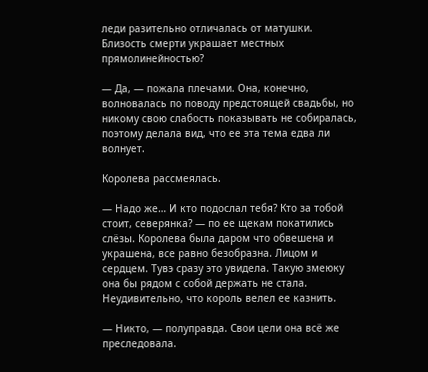леди разительно отличалась от матушки. Близость смерти украшает местных прямолинейностью?

— Да, — пожала плечами. Она, конечно, волновалась по поводу предстоящей свадьбы, но никому свою слабость показывать не собиралась, поэтому делала вид, что ее эта тема едва ли волнует.

Королева рассмеялась.

— Надо же… И кто подослал тебя? Кто за тобой стоит, северянка? — по ее щекам покатились слёзы. Королева была даром что обвешена и украшена, все равно безобразна. Лицом и сердцем. Тувэ сразу это увидела. Такую змеюку она бы рядом с собой держать не стала. Неудивительно, что король велел ее казнить.

— Никто, — полуправда. Свои цели она всё же преследовала.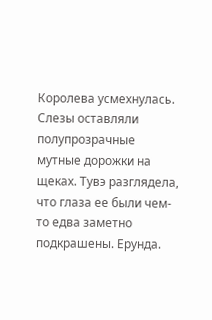Королева усмехнулась. Слезы оставляли полупрозрачные мутные дорожки на щеках. Тувэ разглядела, что глаза ее были чем-то едва заметно подкрашены. Ерунда.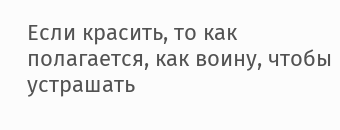Если красить, то как полагается, как воину, чтобы устрашать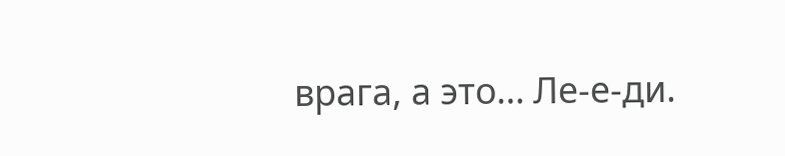врага, а это… Ле-е-ди.